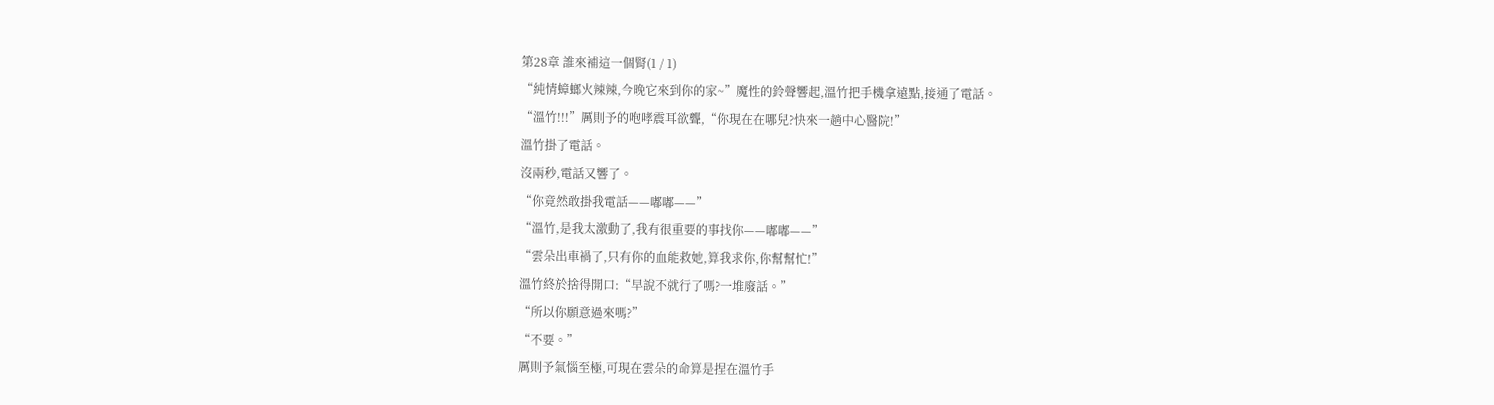第28章 誰來補這一個腎(1 / 1)
“純情蟑螂火辣辣,今晚它來到你的家~”魔性的鈴聲響起,溫竹把手機拿遠點,接通了電話。
“溫竹!!!”厲則予的咆哮震耳欲聾,“你現在在哪兒?快來一趟中心醫院!”
溫竹掛了電話。
沒兩秒,電話又響了。
“你竟然敢掛我電話——嘟嘟——”
“溫竹,是我太激動了,我有很重要的事找你——嘟嘟——”
“雲朵出車禍了,只有你的血能救她,算我求你,你幫幫忙!”
溫竹終於捨得開口:“早說不就行了嗎?一堆廢話。”
“所以你願意過來嗎?”
“不要。”
厲則予氣惱至極,可現在雲朵的命算是捏在溫竹手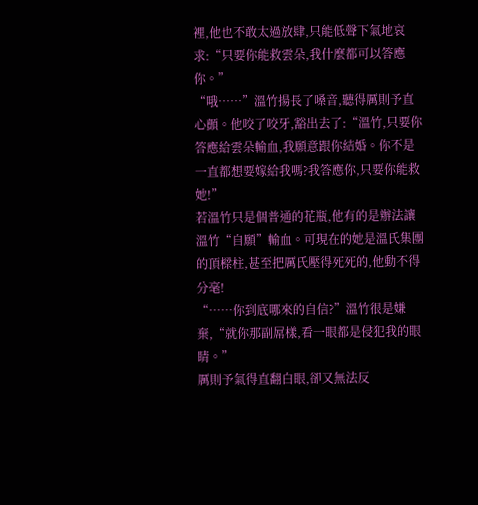裡,他也不敢太過放肆,只能低聲下氣地哀求:“只要你能救雲朵,我什麼都可以答應你。”
“哦……”溫竹揚長了嗓音,聽得厲則予直心顫。他咬了咬牙,豁出去了:“溫竹,只要你答應給雲朵輸血,我願意跟你結婚。你不是一直都想要嫁給我嗎?我答應你,只要你能救她!”
若溫竹只是個普通的花瓶,他有的是辦法讓溫竹“自願”輸血。可現在的她是溫氏集團的頂樑柱,甚至把厲氏壓得死死的,他動不得分毫!
“……你到底哪來的自信?”溫竹很是嫌棄,“就你那副屌樣,看一眼都是侵犯我的眼睛。”
厲則予氣得直翻白眼,卻又無法反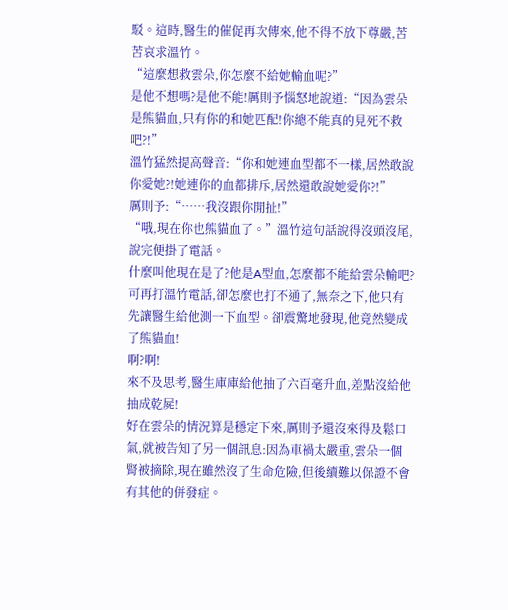駁。這時,醫生的催促再次傳來,他不得不放下尊嚴,苦苦哀求溫竹。
“這麼想救雲朵,你怎麼不給她輸血呢?”
是他不想嗎?是他不能!厲則予惱怒地說道:“因為雲朵是熊貓血,只有你的和她匹配!你總不能真的見死不救吧?!”
溫竹猛然提高聲音:“你和她連血型都不一樣,居然敢說你愛她?!她連你的血都排斥,居然還敢說她愛你?!”
厲則予:“……我沒跟你閒扯!”
“哦,現在你也熊貓血了。”溫竹這句話說得沒頭沒尾,說完便掛了電話。
什麼叫他現在是了?他是A型血,怎麼都不能給雲朵輸吧?可再打溫竹電話,卻怎麼也打不通了,無奈之下,他只有先讓醫生給他測一下血型。卻震驚地發現,他竟然變成了熊貓血!
啊?啊!
來不及思考,醫生庫庫給他抽了六百毫升血,差點沒給他抽成乾屍!
好在雲朵的情況算是穩定下來,厲則予還沒來得及鬆口氣,就被告知了另一個訊息:因為車禍太嚴重,雲朵一個腎被摘除,現在雖然沒了生命危險,但後續難以保證不會有其他的併發症。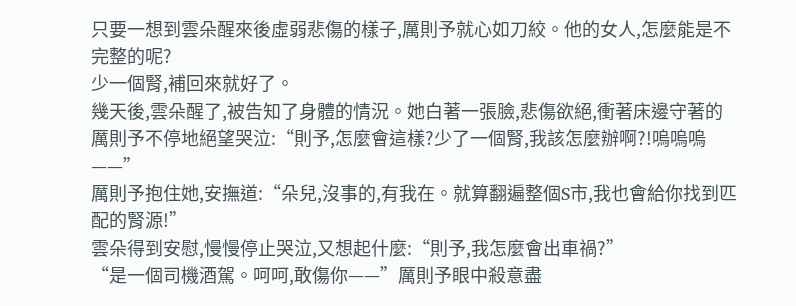只要一想到雲朵醒來後虛弱悲傷的樣子,厲則予就心如刀絞。他的女人,怎麼能是不完整的呢?
少一個腎,補回來就好了。
幾天後,雲朵醒了,被告知了身體的情況。她白著一張臉,悲傷欲絕,衝著床邊守著的厲則予不停地絕望哭泣:“則予,怎麼會這樣?少了一個腎,我該怎麼辦啊?!嗚嗚嗚——”
厲則予抱住她,安撫道:“朵兒,沒事的,有我在。就算翻遍整個S市,我也會給你找到匹配的腎源!”
雲朵得到安慰,慢慢停止哭泣,又想起什麼:“則予,我怎麼會出車禍?”
“是一個司機酒駕。呵呵,敢傷你——”厲則予眼中殺意盡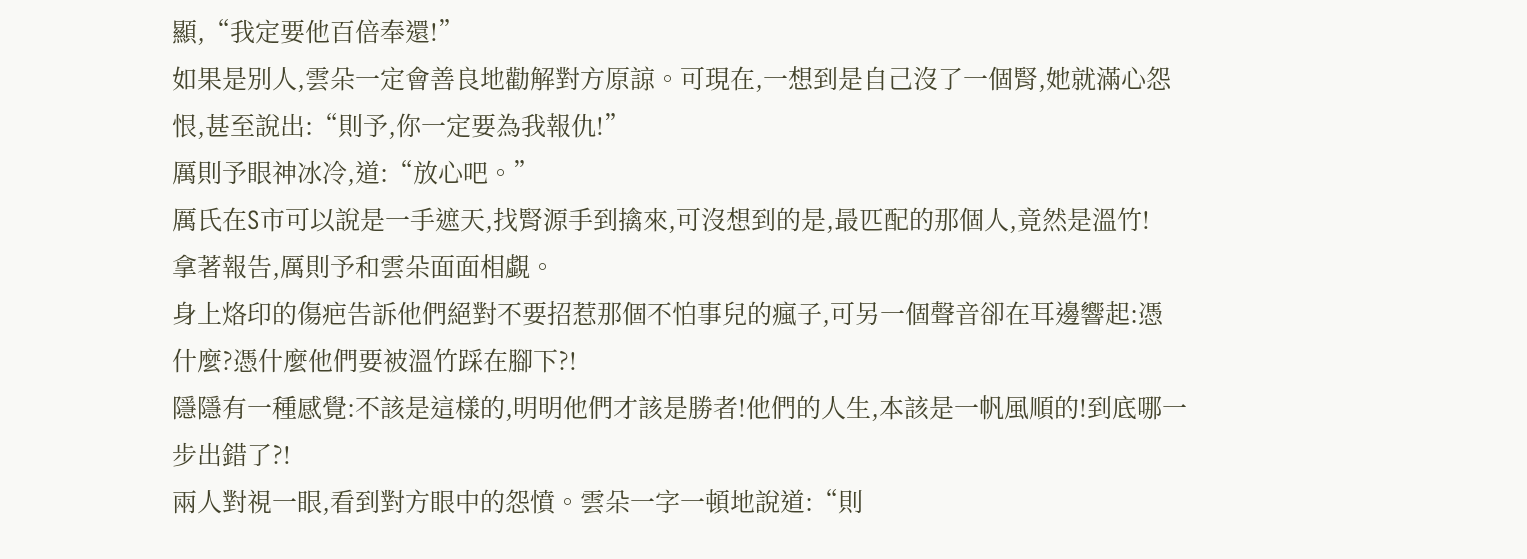顯,“我定要他百倍奉還!”
如果是別人,雲朵一定會善良地勸解對方原諒。可現在,一想到是自己沒了一個腎,她就滿心怨恨,甚至說出:“則予,你一定要為我報仇!”
厲則予眼神冰冷,道:“放心吧。”
厲氏在S市可以說是一手遮天,找腎源手到擒來,可沒想到的是,最匹配的那個人,竟然是溫竹!
拿著報告,厲則予和雲朵面面相覷。
身上烙印的傷疤告訴他們絕對不要招惹那個不怕事兒的瘋子,可另一個聲音卻在耳邊響起:憑什麼?憑什麼他們要被溫竹踩在腳下?!
隱隱有一種感覺:不該是這樣的,明明他們才該是勝者!他們的人生,本該是一帆風順的!到底哪一步出錯了?!
兩人對視一眼,看到對方眼中的怨憤。雲朵一字一頓地說道:“則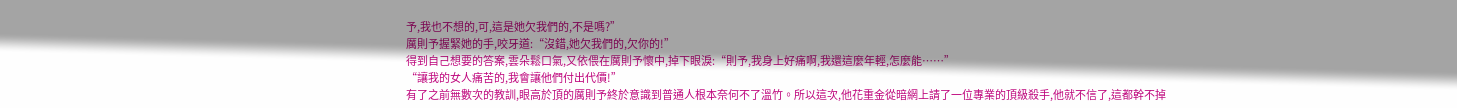予,我也不想的,可,這是她欠我們的,不是嗎?”
厲則予握緊她的手,咬牙道:“沒錯,她欠我們的,欠你的!”
得到自己想要的答案,雲朵鬆口氣,又依偎在厲則予懷中,掉下眼淚:“則予,我身上好痛啊,我還這麼年輕,怎麼能……”
“讓我的女人痛苦的,我會讓他們付出代價!”
有了之前無數次的教訓,眼高於頂的厲則予終於意識到普通人根本奈何不了溫竹。所以這次,他花重金從暗網上請了一位專業的頂級殺手,他就不信了,這都幹不掉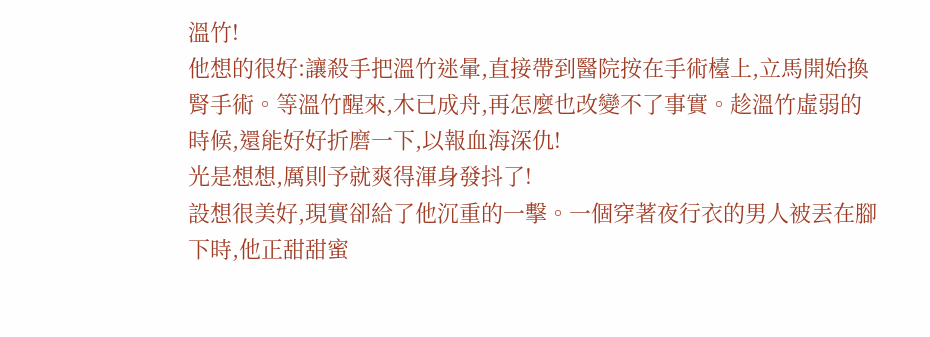溫竹!
他想的很好:讓殺手把溫竹迷暈,直接帶到醫院按在手術檯上,立馬開始換腎手術。等溫竹醒來,木已成舟,再怎麼也改變不了事實。趁溫竹虛弱的時候,還能好好折磨一下,以報血海深仇!
光是想想,厲則予就爽得渾身發抖了!
設想很美好,現實卻給了他沉重的一擊。一個穿著夜行衣的男人被丟在腳下時,他正甜甜蜜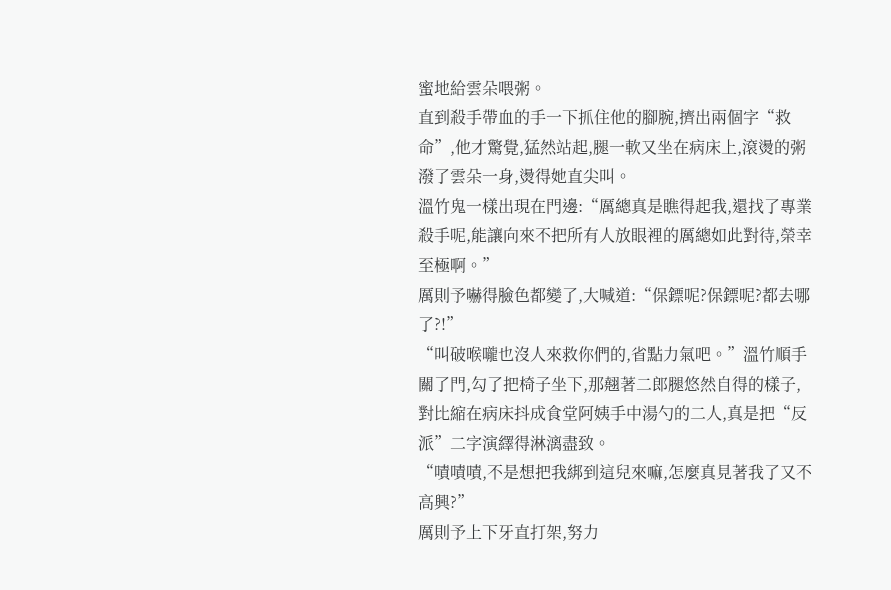蜜地給雲朵喂粥。
直到殺手帶血的手一下抓住他的腳腕,擠出兩個字“救命”,他才驚覺,猛然站起,腿一軟又坐在病床上,滾燙的粥潑了雲朵一身,燙得她直尖叫。
溫竹鬼一樣出現在門邊:“厲總真是瞧得起我,還找了專業殺手呢,能讓向來不把所有人放眼裡的厲總如此對待,榮幸至極啊。”
厲則予嚇得臉色都變了,大喊道:“保鏢呢?保鏢呢?都去哪了?!”
“叫破喉嚨也沒人來救你們的,省點力氣吧。”溫竹順手關了門,勾了把椅子坐下,那翹著二郎腿悠然自得的樣子,對比縮在病床抖成食堂阿姨手中湯勺的二人,真是把“反派”二字演繹得淋漓盡致。
“嘖嘖嘖,不是想把我綁到這兒來嘛,怎麼真見著我了又不高興?”
厲則予上下牙直打架,努力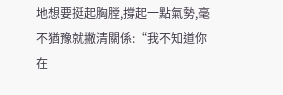地想要挺起胸膛,撐起一點氣勢,毫不猶豫就撇清關係:“我不知道你在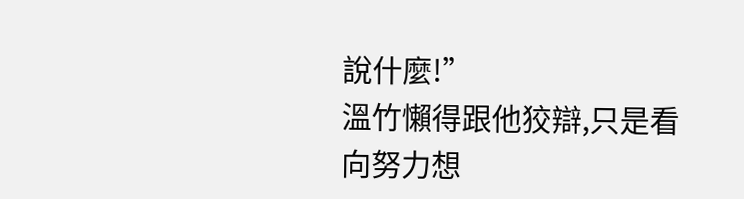說什麼!”
溫竹懶得跟他狡辯,只是看向努力想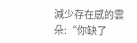減少存在感的雲朵:“你缺了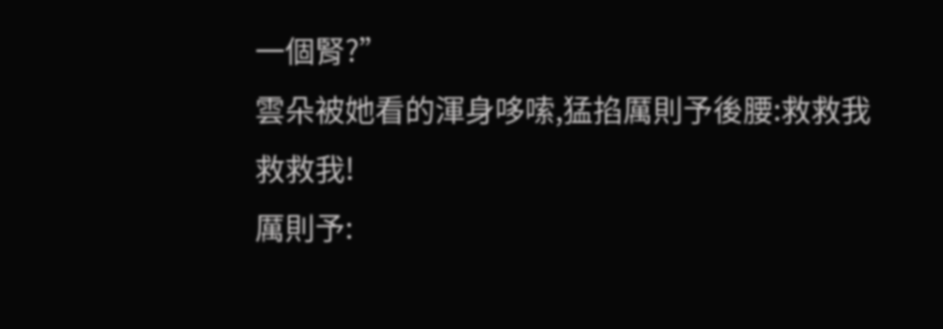一個腎?”
雲朵被她看的渾身哆嗦,猛掐厲則予後腰:救救我救救我!
厲則予: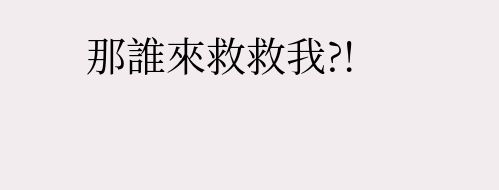那誰來救救我?!